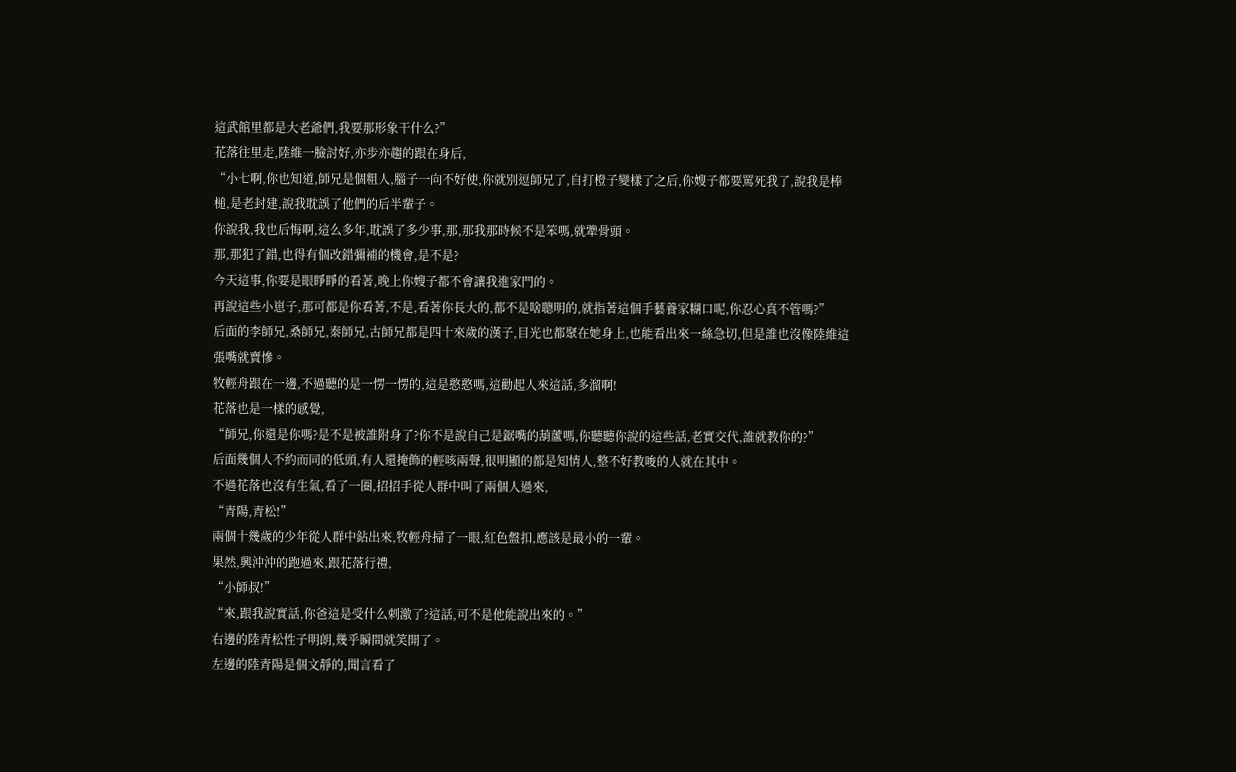這武館里都是大老爺們,我要那形象干什么?”
花落往里走,陸維一臉討好,亦步亦趨的跟在身后,
“小七啊,你也知道,師兄是個粗人,腦子一向不好使,你就別逗師兄了,自打橙子變樣了之后,你嫂子都要罵死我了,說我是棒槌,是老封建,說我耽誤了他們的后半輩子。
你說我,我也后悔啊,這么多年,耽誤了多少事,那,那我那時候不是笨嗎,就犟骨頭。
那,那犯了錯,也得有個改錯彌補的機會,是不是?
今天這事,你要是眼睜睜的看著,晚上你嫂子都不會讓我進家門的。
再說這些小崽子,那可都是你看著,不是,看著你長大的,都不是啥聰明的,就指著這個手藝養家糊口呢,你忍心真不管嗎?”
后面的李師兄,桑師兄,秦師兄,古師兄都是四十來歲的漢子,目光也都聚在她身上,也能看出來一絲急切,但是誰也沒像陸維這張嘴就賣慘。
牧輕舟跟在一邊,不過聽的是一愣一愣的,這是憨憨嗎,這勸起人來這話,多溜啊!
花落也是一樣的感覺,
“師兄,你還是你嗎?是不是被誰附身了?你不是說自己是鋸嘴的葫蘆嗎,你聽聽你說的這些話,老實交代,誰就教你的?”
后面幾個人不約而同的低頭,有人還掩飾的輕咳兩聲,很明顯的都是知情人,整不好教唆的人就在其中。
不過花落也沒有生氣,看了一圈,招招手從人群中叫了兩個人過來,
“青陽,青松!”
兩個十幾歲的少年從人群中鉆出來,牧輕舟掃了一眼,紅色盤扣,應該是最小的一輩。
果然,興沖沖的跑過來,跟花落行禮,
“小師叔!”
“來,跟我說實話,你爸這是受什么刺激了?這話,可不是他能說出來的。”
右邊的陸青松性子明朗,幾乎瞬間就笑開了。
左邊的陸青陽是個文靜的,聞言看了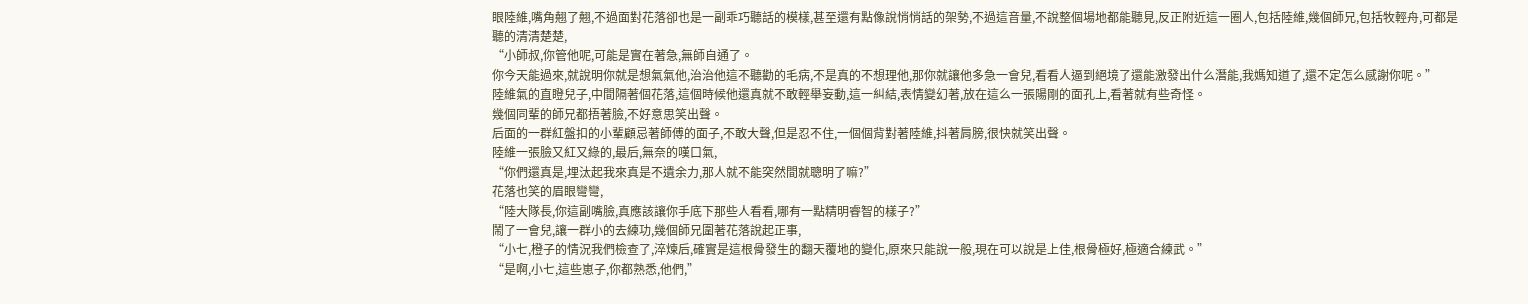眼陸維,嘴角翹了翹,不過面對花落卻也是一副乖巧聽話的模樣,甚至還有點像說悄悄話的架勢,不過這音量,不說整個場地都能聽見,反正附近這一圈人,包括陸維,幾個師兄,包括牧輕舟,可都是聽的清清楚楚,
“小師叔,你管他呢,可能是實在著急,無師自通了。
你今天能過來,就說明你就是想氣氣他,治治他這不聽勸的毛病,不是真的不想理他,那你就讓他多急一會兒,看看人逼到絕境了還能激發出什么潛能,我媽知道了,還不定怎么感謝你呢。”
陸維氣的直瞪兒子,中間隔著個花落,這個時候他還真就不敢輕舉妄動,這一糾結,表情變幻著,放在這么一張陽剛的面孔上,看著就有些奇怪。
幾個同輩的師兄都捂著臉,不好意思笑出聲。
后面的一群紅盤扣的小輩顧忌著師傅的面子,不敢大聲,但是忍不住,一個個背對著陸維,抖著肩膀,很快就笑出聲。
陸維一張臉又紅又綠的,最后,無奈的嘆口氣,
“你們還真是,埋汰起我來真是不遺余力,那人就不能突然間就聰明了嘛?”
花落也笑的眉眼彎彎,
“陸大隊長,你這副嘴臉,真應該讓你手底下那些人看看,哪有一點精明睿智的樣子?”
鬧了一會兒,讓一群小的去練功,幾個師兄圍著花落說起正事,
“小七,橙子的情況我們檢查了,淬煉后,確實是這根骨發生的翻天覆地的變化,原來只能說一般,現在可以說是上佳,根骨極好,極適合練武。”
“是啊,小七,這些崽子,你都熟悉,他們,”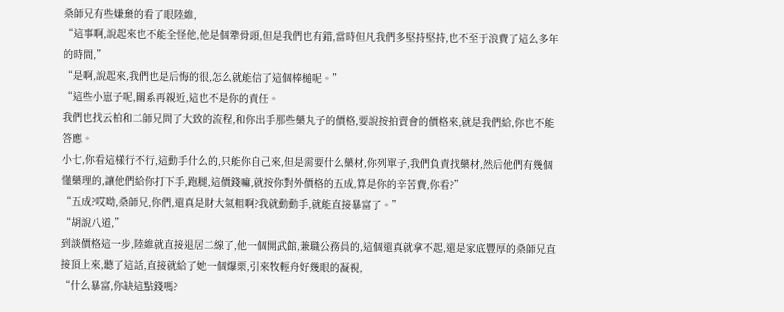桑師兄有些嫌棄的看了眼陸維,
“這事啊,說起來也不能全怪他,他是個犟骨頭,但是我們也有錯,當時但凡我們多堅持堅持,也不至于浪費了這么多年的時間,”
“是啊,說起來,我們也是后悔的很,怎么就能信了這個棒槌呢。”
“這些小崽子呢,關系再親近,這也不是你的責任。
我們也找云柏和二師兄問了大致的流程,和你出手那些藥丸子的價格,要說按拍賣會的價格來,就是我們給,你也不能答應。
小七,你看這樣行不行,這動手什么的,只能你自己來,但是需要什么藥材,你列單子,我們負責找藥材,然后他們有幾個懂藥理的,讓他們給你打下手,跑腿,這價錢嘛,就按你對外價格的五成,算是你的辛苦費,你看?”
“五成?哎呦,桑師兄,你們,還真是財大氣粗啊?我就動動手,就能直接暴富了。”
“胡說八道,”
到談價格這一步,陸維就直接退居二線了,他一個開武館,兼職公務員的,這個還真就拿不起,還是家底豐厚的桑師兄直接頂上來,聽了這話,直接就給了她一個爆栗,引來牧輕舟好幾眼的凝視,
“什么暴富,你缺這點錢嗎?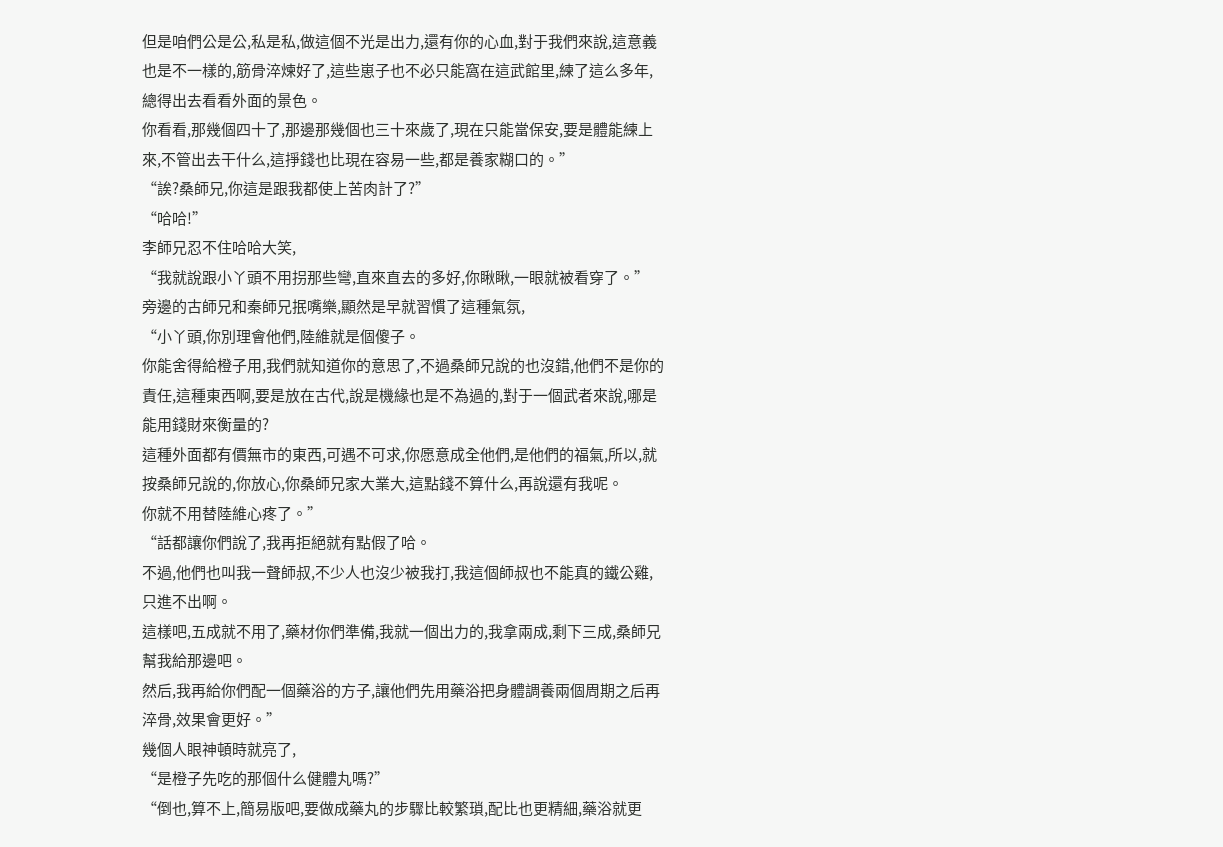但是咱們公是公,私是私,做這個不光是出力,還有你的心血,對于我們來說,這意義也是不一樣的,筋骨淬煉好了,這些崽子也不必只能窩在這武館里,練了這么多年,總得出去看看外面的景色。
你看看,那幾個四十了,那邊那幾個也三十來歲了,現在只能當保安,要是體能練上來,不管出去干什么,這掙錢也比現在容易一些,都是養家糊口的。”
“誒?桑師兄,你這是跟我都使上苦肉計了?”
“哈哈!”
李師兄忍不住哈哈大笑,
“我就說跟小丫頭不用拐那些彎,直來直去的多好,你瞅瞅,一眼就被看穿了。”
旁邊的古師兄和秦師兄抿嘴樂,顯然是早就習慣了這種氣氛,
“小丫頭,你別理會他們,陸維就是個傻子。
你能舍得給橙子用,我們就知道你的意思了,不過桑師兄說的也沒錯,他們不是你的責任,這種東西啊,要是放在古代,說是機緣也是不為過的,對于一個武者來說,哪是能用錢財來衡量的?
這種外面都有價無市的東西,可遇不可求,你愿意成全他們,是他們的福氣,所以,就按桑師兄說的,你放心,你桑師兄家大業大,這點錢不算什么,再說還有我呢。
你就不用替陸維心疼了。”
“話都讓你們說了,我再拒絕就有點假了哈。
不過,他們也叫我一聲師叔,不少人也沒少被我打,我這個師叔也不能真的鐵公雞,只進不出啊。
這樣吧,五成就不用了,藥材你們準備,我就一個出力的,我拿兩成,剩下三成,桑師兄幫我給那邊吧。
然后,我再給你們配一個藥浴的方子,讓他們先用藥浴把身體調養兩個周期之后再淬骨,效果會更好。”
幾個人眼神頓時就亮了,
“是橙子先吃的那個什么健體丸嗎?”
“倒也,算不上,簡易版吧,要做成藥丸的步驟比較繁瑣,配比也更精細,藥浴就更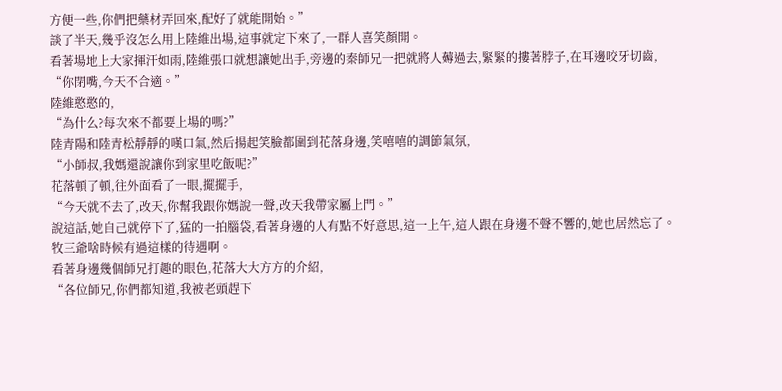方便一些,你們把藥材弄回來,配好了就能開始。”
談了半天,幾乎沒怎么用上陸維出場,這事就定下來了,一群人喜笑顏開。
看著場地上大家揮汗如雨,陸維張口就想讓她出手,旁邊的秦師兄一把就將人薅過去,緊緊的摟著脖子,在耳邊咬牙切齒,
“你閉嘴,今天不合適。”
陸維憨憨的,
“為什么?每次來不都要上場的嗎?”
陸青陽和陸青松靜靜的嘆口氣,然后揚起笑臉都圍到花落身邊,笑嘻嘻的調節氣氛,
“小師叔,我媽還說讓你到家里吃飯呢?”
花落頓了頓,往外面看了一眼,擺擺手,
“今天就不去了,改天,你幫我跟你媽說一聲,改天我帶家屬上門。”
說這話,她自己就停下了,猛的一拍腦袋,看著身邊的人有點不好意思,這一上午,這人跟在身邊不聲不響的,她也居然忘了。
牧三爺啥時候有過這樣的待遇啊。
看著身邊幾個師兄打趣的眼色,花落大大方方的介紹,
“各位師兄,你們都知道,我被老頭趕下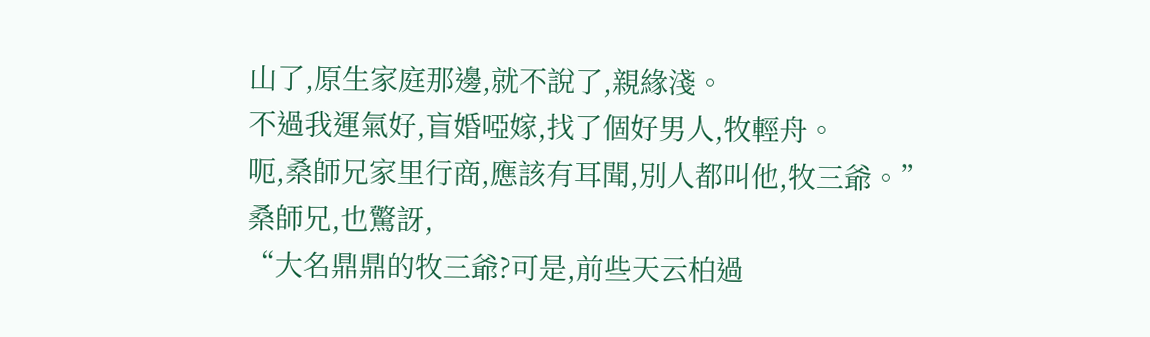山了,原生家庭那邊,就不說了,親緣淺。
不過我運氣好,盲婚啞嫁,找了個好男人,牧輕舟。
呃,桑師兄家里行商,應該有耳聞,別人都叫他,牧三爺。”
桑師兄,也驚訝,
“大名鼎鼎的牧三爺?可是,前些天云柏過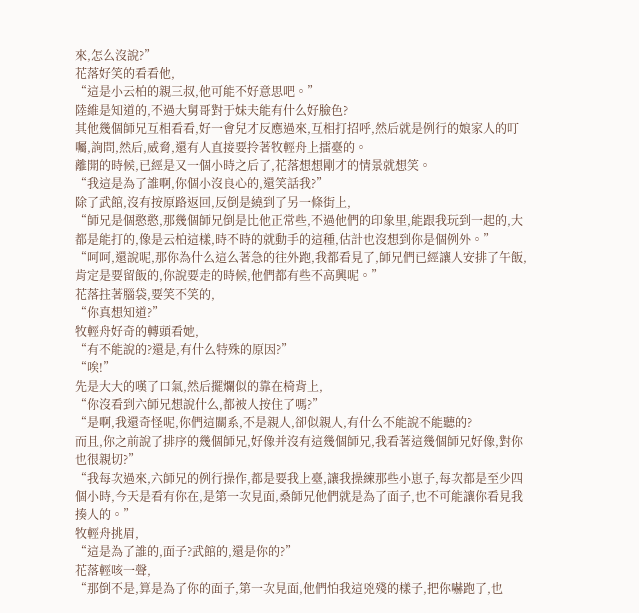來,怎么沒說?”
花落好笑的看看他,
“這是小云柏的親三叔,他可能不好意思吧。”
陸維是知道的,不過大舅哥對于妹夫能有什么好臉色?
其他幾個師兄互相看看,好一會兒才反應過來,互相打招呼,然后就是例行的娘家人的叮囑,詢問,然后,威脅,還有人直接要拎著牧輕舟上擂臺的。
離開的時候,已經是又一個小時之后了,花落想想剛才的情景就想笑。
“我這是為了誰啊,你個小沒良心的,還笑話我?”
除了武館,沒有按原路返回,反倒是繞到了另一條街上,
“師兄是個憨憨,那幾個師兄倒是比他正常些,不過他們的印象里,能跟我玩到一起的,大都是能打的,像是云柏這樣,時不時的就動手的這種,估計也沒想到你是個例外。”
“呵呵,還說呢,那你為什么這么著急的往外跑,我都看見了,師兄們已經讓人安排了午飯,肯定是要留飯的,你說要走的時候,他們都有些不高興呢。”
花落拄著腦袋,要笑不笑的,
“你真想知道?”
牧輕舟好奇的轉頭看她,
“有不能說的?還是,有什么特殊的原因?”
“唉!”
先是大大的嘆了口氣,然后擺爛似的靠在椅背上,
“你沒看到六師兄想說什么,都被人按住了嗎?”
“是啊,我還奇怪呢,你們這關系,不是親人,卻似親人,有什么不能說不能聽的?
而且,你之前說了排序的幾個師兄,好像并沒有這幾個師兄,我看著這幾個師兄好像,對你也很親切?”
“我每次過來,六師兄的例行操作,都是要我上臺,讓我操練那些小崽子,每次都是至少四個小時,今天是看有你在,是第一次見面,桑師兄他們就是為了面子,也不可能讓你看見我揍人的。”
牧輕舟挑眉,
“這是為了誰的,面子?武館的,還是你的?”
花落輕咳一聲,
“那倒不是,算是為了你的面子,第一次見面,他們怕我這兇殘的樣子,把你嚇跑了,也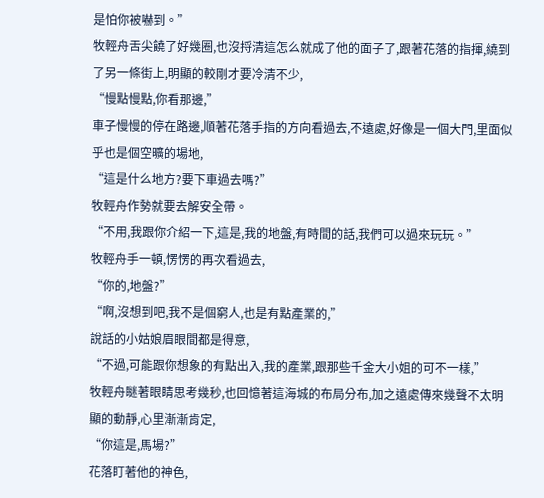是怕你被嚇到。”
牧輕舟舌尖饒了好幾圈,也沒捋清這怎么就成了他的面子了,跟著花落的指揮,繞到了另一條街上,明顯的較剛才要冷清不少,
“慢點慢點,你看那邊,”
車子慢慢的停在路邊,順著花落手指的方向看過去,不遠處,好像是一個大門,里面似乎也是個空曠的場地,
“這是什么地方?要下車過去嗎?”
牧輕舟作勢就要去解安全帶。
“不用,我跟你介紹一下,這是,我的地盤,有時間的話,我們可以過來玩玩。”
牧輕舟手一頓,愣愣的再次看過去,
“你的,地盤?”
“啊,沒想到吧,我不是個窮人,也是有點產業的,”
說話的小姑娘眉眼間都是得意,
“不過,可能跟你想象的有點出入,我的產業,跟那些千金大小姐的可不一樣,”
牧輕舟瞇著眼睛思考幾秒,也回憶著這海城的布局分布,加之遠處傳來幾聲不太明顯的動靜,心里漸漸肯定,
“你這是,馬場?”
花落盯著他的神色,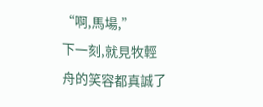“啊,馬場,”
下一刻,就見牧輕舟的笑容都真誠了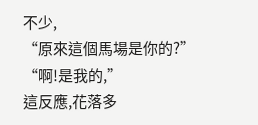不少,
“原來這個馬場是你的?”
“啊!是我的,”
這反應,花落多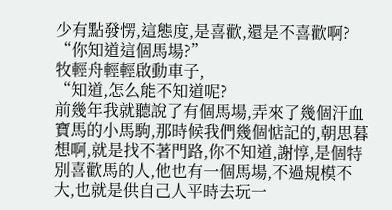少有點發愣,這態度,是喜歡,還是不喜歡啊?
“你知道這個馬場?”
牧輕舟輕輕啟動車子,
“知道,怎么能不知道呢?
前幾年我就聽說了有個馬場,弄來了幾個汗血寶馬的小馬駒,那時候我們幾個惦記的,朝思暮想啊,就是找不著門路,你不知道,謝惇,是個特別喜歡馬的人,他也有一個馬場,不過規模不大,也就是供自己人平時去玩一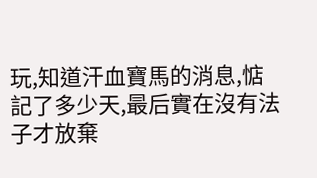玩,知道汗血寶馬的消息,惦記了多少天,最后實在沒有法子才放棄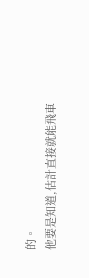的。
他要是知道,估計直接就能飛車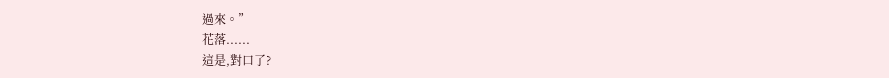過來。”
花落......
這是,對口了?